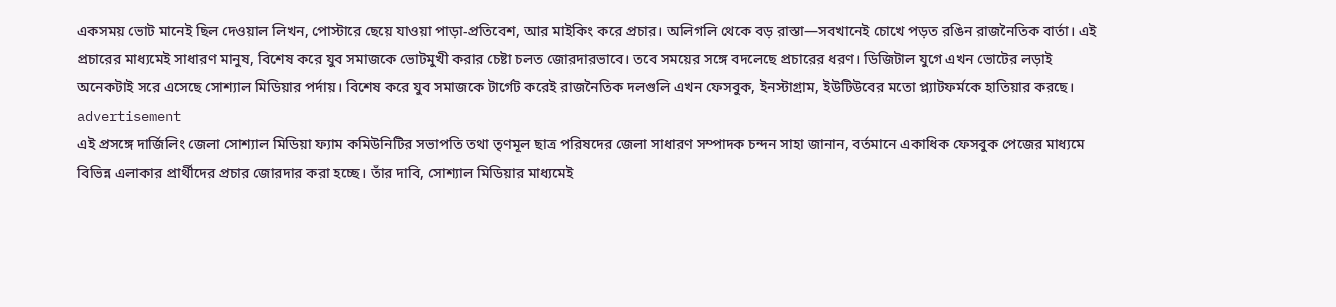একসময় ভোট মানেই ছিল দেওয়াল লিখন, পোস্টারে ছেয়ে যাওয়া পাড়া-প্রতিবেশ, আর মাইকিং করে প্রচার। অলিগলি থেকে বড় রাস্তা—সবখানেই চোখে পড়ত রঙিন রাজনৈতিক বার্তা। এই প্রচারের মাধ্যমেই সাধারণ মানুষ, বিশেষ করে যুব সমাজকে ভোটমুখী করার চেষ্টা চলত জোরদারভাবে। তবে সময়ের সঙ্গে বদলেছে প্রচারের ধরণ। ডিজিটাল যুগে এখন ভোটের লড়াই অনেকটাই সরে এসেছে সোশ্যাল মিডিয়ার পর্দায়। বিশেষ করে যুব সমাজকে টার্গেট করেই রাজনৈতিক দলগুলি এখন ফেসবুক, ইনস্টাগ্রাম, ইউটিউবের মতো প্ল্যাটফর্মকে হাতিয়ার করছে।
advertisement
এই প্রসঙ্গে দার্জিলিং জেলা সোশ্যাল মিডিয়া ফ্যাম কমিউনিটির সভাপতি তথা তৃণমূল ছাত্র পরিষদের জেলা সাধারণ সম্পাদক চন্দন সাহা জানান, বর্তমানে একাধিক ফেসবুক পেজের মাধ্যমে বিভিন্ন এলাকার প্রার্থীদের প্রচার জোরদার করা হচ্ছে। তাঁর দাবি, সোশ্যাল মিডিয়ার মাধ্যমেই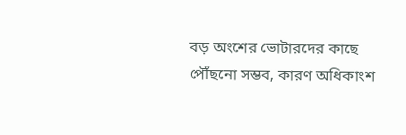বড় অংশের ভোটারদের কাছে পৌঁছনো সম্ভব, কারণ অধিকাংশ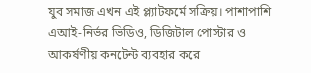যুব সমাজ এখন এই প্ল্যাটফর্মে সক্রিয়। পাশাপাশি এআই-নির্ভর ভিডিও, ডিজিটাল পোস্টার ও আকর্ষণীয় কনটেন্ট ব্যবহার করে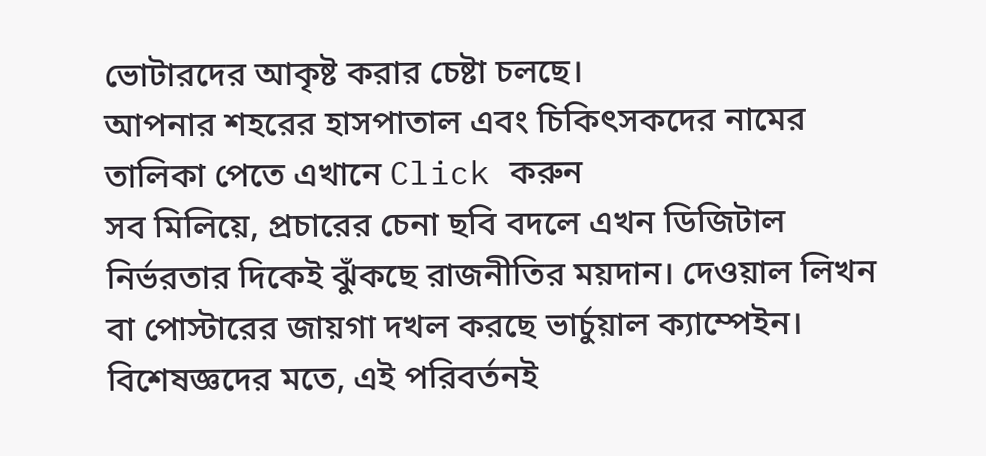ভোটারদের আকৃষ্ট করার চেষ্টা চলছে।
আপনার শহরের হাসপাতাল এবং চিকিৎসকদের নামের তালিকা পেতে এখানে Click করুন
সব মিলিয়ে, প্রচারের চেনা ছবি বদলে এখন ডিজিটাল নির্ভরতার দিকেই ঝুঁকছে রাজনীতির ময়দান। দেওয়াল লিখন বা পোস্টারের জায়গা দখল করছে ভার্চুয়াল ক্যাম্পেইন। বিশেষজ্ঞদের মতে, এই পরিবর্তনই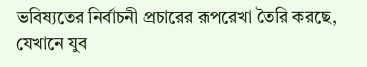ভবিষ্যতের নির্বাচনী প্রচারের রূপরেখা তৈরি করছে, যেখানে যুব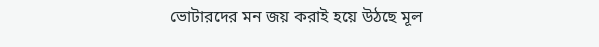ভোটারদের মন জয় করাই হয়ে উঠছে মূল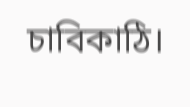চাবিকাঠি।